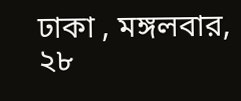ঢাকা , মঙ্গলবার, ২৮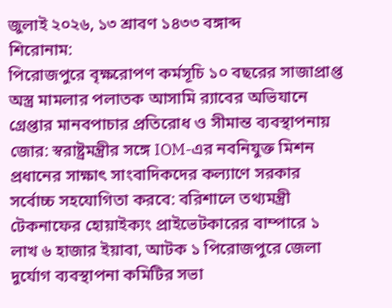জুলাই ২০২৬, ১৩ শ্রাবণ ১৪৩৩ বঙ্গাব্দ
শিরোনাম:
পিরোজপুরে বৃক্ষরোপণ কর্মসূচি ১০ বছরের সাজাপ্রাপ্ত অস্ত্র মামলার পলাতক আসামি র‌্যাবের অভিযানে গ্রেপ্তার মানবপাচার প্রতিরোধ ও সীমান্ত ব্যবস্থাপনায় জোর: স্বরাষ্ট্রমন্ত্রীর সঙ্গে IOM-এর নবনিযুক্ত মিশন প্রধানের সাক্ষাৎ সাংবাদিকদের কল্যাণে সরকার সর্বোচ্চ সহযোগিতা করবে: বরিশালে তথ্যমন্ত্রী টেকনাফের হোয়াইক্যং প্রাইভেটকারের বাম্পারে ১ লাখ ৬ হাজার ইয়াবা, আটক ১ পিরোজপুরে জেলা দুর্যোগ ব্যবস্থাপনা কমিটির সভা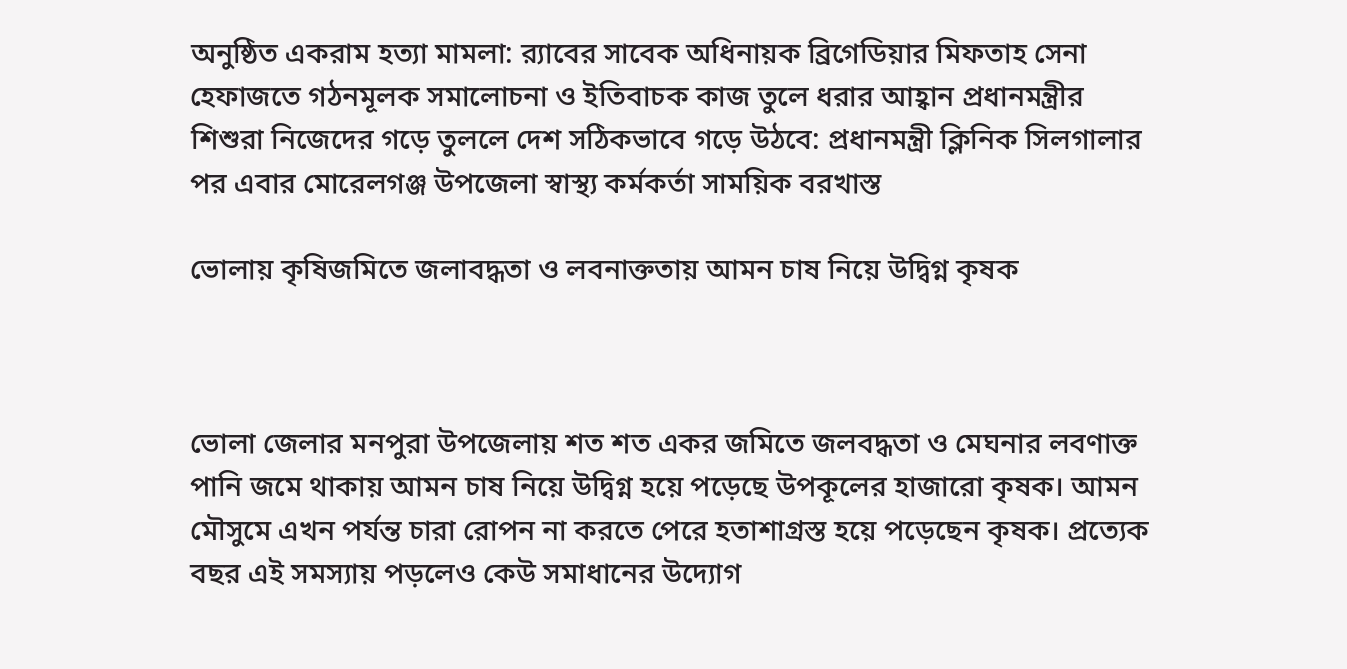অনুষ্ঠিত একরাম হত্যা মামলা: র‍্যাবের সাবেক অধিনায়ক ব্রিগেডিয়ার মিফতাহ সেনা হেফাজতে গঠনমূলক সমালোচনা ও ইতিবাচক কাজ তুলে ধরার আহ্বান প্রধানমন্ত্রীর শিশুরা নিজেদের গড়ে তুললে দেশ সঠিকভাবে গড়ে উঠবে: প্রধানমন্ত্রী ক্লিনিক সিলগালার পর এবার মোরেলগঞ্জ উপজেলা স্বাস্থ্য কর্মকর্তা সাময়িক বরখাস্ত

ভোলায় কৃষিজমিতে জলাবদ্ধতা ও লবনাক্ততায় আমন চাষ নিয়ে উদ্বিগ্ন কৃষক



ভোলা জেলার মনপুরা উপজেলায় শত শত একর জমিতে জলবদ্ধতা ও মেঘনার লবণাক্ত পানি জমে থাকায় আমন চাষ নিয়ে উদ্বিগ্ন হয়ে পড়েছে উপকূলের হাজারো কৃষক। আমন মৌসুমে এখন পর্যন্ত চারা রোপন না করতে পেরে হতাশাগ্রস্ত হয়ে পড়েছেন কৃষক। প্রত্যেক বছর এই সমস্যায় পড়লেও কেউ সমাধানের উদ্যোগ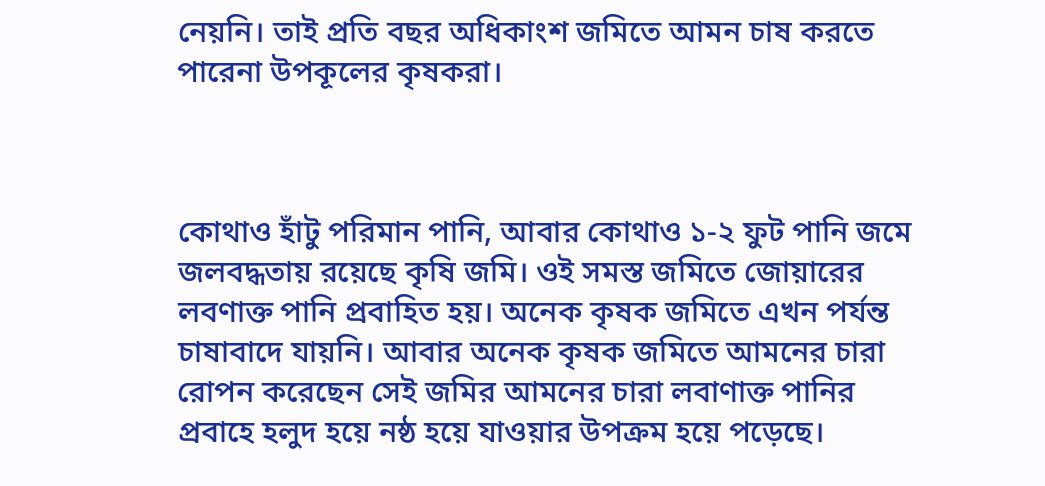নেয়নি। তাই প্রতি বছর অধিকাংশ জমিতে আমন চাষ করতে পারেনা উপকূলের কৃষকরা।



কোথাও হাঁটু পরিমান পানি, আবার কোথাও ১-২ ফুট পানি জমে জলবদ্ধতায় রয়েছে কৃষি জমি। ওই সমস্ত জমিতে জোয়ারের লবণাক্ত পানি প্রবাহিত হয়। অনেক কৃষক জমিতে এখন পর্যন্ত চাষাবাদে যায়নি। আবার অনেক কৃষক জমিতে আমনের চারা রোপন করেছেন সেই জমির আমনের চারা লবাণাক্ত পানির প্রবাহে হলুদ হয়ে নষ্ঠ হয়ে যাওয়ার উপক্রম হয়ে পড়েছে।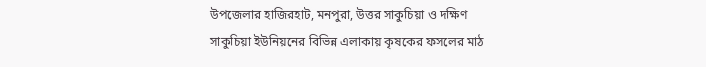উপজেলার হাজিরহাট, মনপুরা, উত্তর সাকুচিয়া ও দক্ষিণ সাকুচিয়া ইউনিয়নের বিভিন্ন এলাকায় কৃষকের ফসলের মাঠ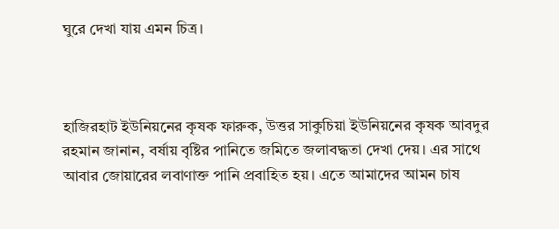ঘুরে দেখা যায় এমন চিত্র।



হাজিরহাট ইউনিয়নের কৃষক ফারুক, উত্তর সাকুচিয়া ইউনিয়নের কৃষক আবদুর রহমান জানান, বর্ষায় বৃষ্টির পানিতে জমিতে জলাবদ্ধতা দেখা দেয়। এর সাথে আবার জোয়ারের লবাণাক্ত পানি প্রবাহিত হয়। এতে আমাদের আমন চাষ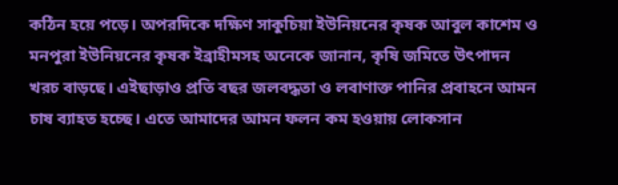কঠিন হয়ে পড়ে। অপরদিকে দক্ষিণ সাকুচিয়া ইউনিয়নের কৃষক আবুল কাশেম ও মনপুরা ইউনিয়নের কৃষক ইব্রাহীমসহ অনেকে জানান, কৃষি জমিতে উৎপাদন খরচ বাড়ছে। এইছাড়াও প্রতি বছর জলবদ্ধতা ও লবাণাক্ত পানির প্রবাহনে আমন চাষ ব্যাহত হচ্ছে। এতে আমাদের আমন ফলন কম হওয়ায় লোকসান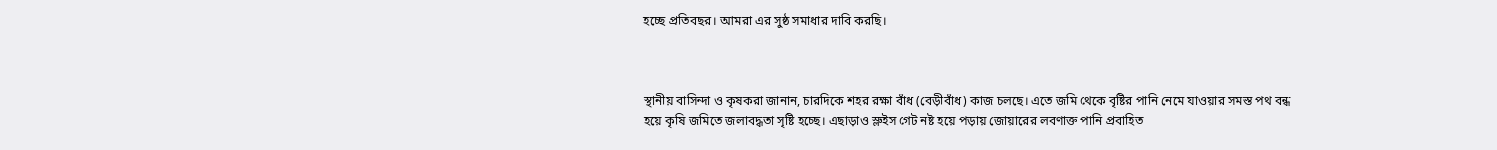হচ্ছে প্রতিবছর। আমরা এর সুষ্ঠ সমাধার দাবি করছি।



স্থানীয় বাসিন্দা ও কৃষকরা জানান, চারদিকে শহর রক্ষা বাঁধ (বেড়ীবাঁধ) কাজ চলছে। এতে জমি থেকে বৃষ্টির পানি নেমে যাওয়ার সমস্ত পথ বন্ধ হয়ে কৃষি জমিতে জলাবদ্ধতা সৃষ্টি হচ্ছে। এছাড়াও স্লুইস গেট নষ্ট হয়ে পড়ায় জোয়ারের লবণাক্ত পানি প্রবাহিত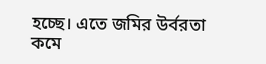হচ্ছে। এতে জমির উর্বরতা কমে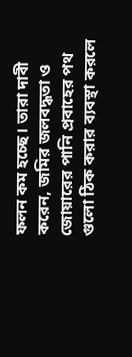ফলন কম হচ্ছে। তারা দাবী করেন, জমির জলবদ্ধতা ও জোয়ারের পানি প্রবাহের পথ গুলো ঠিক করার ব্যবস্থা করলে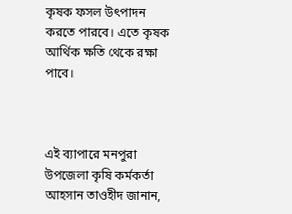কৃষক ফসল উৎপাদন করতে পারবে। এতে কৃষক আর্থিক ক্ষতি থেকে রক্ষা পাবে।



এই ব্যাপারে মনপুরা উপজেলা কৃষি কর্মকর্তা আহসান তাওহীদ জানান,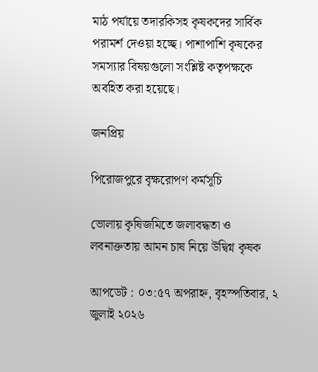মাঠ পর্যায়ে তদারকিসহ কৃষকদের সার্বিক পরামর্শ দেওয়া হচ্ছে। পাশাপাশি কৃষকের সমস্যার বিষয়গুলো সংশ্লিষ্ট কতৃপক্ষকে অবহিত করা হয়েছে।

জনপ্রিয়

পিরোজপুরে বৃক্ষরোপণ কর্মসূচি

ভোলায় কৃষিজমিতে জলাবদ্ধতা ও লবনাক্ততায় আমন চাষ নিয়ে উদ্বিগ্ন কৃষক

আপডেট : ০৩:৫৭ অপরাহ্ন, বৃহস্পতিবার, ২ জুলাই ২০২৬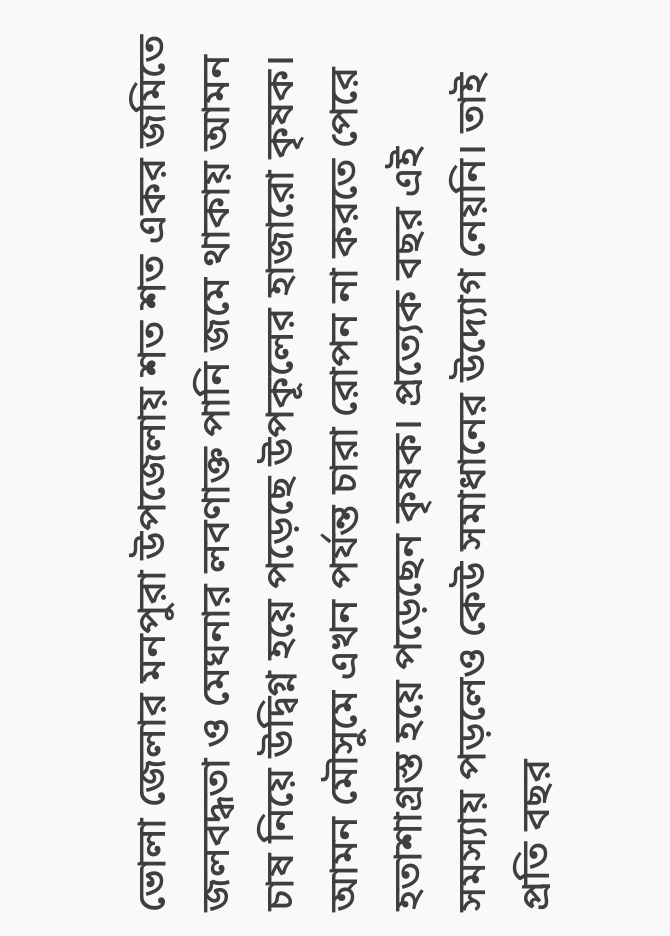ভোলা জেলার মনপুরা উপজেলায় শত শত একর জমিতে জলবদ্ধতা ও মেঘনার লবণাক্ত পানি জমে থাকায় আমন চাষ নিয়ে উদ্বিগ্ন হয়ে পড়েছে উপকূলের হাজারো কৃষক। আমন মৌসুমে এখন পর্যন্ত চারা রোপন না করতে পেরে হতাশাগ্রস্ত হয়ে পড়েছেন কৃষক। প্রত্যেক বছর এই সমস্যায় পড়লেও কেউ সমাধানের উদ্যোগ নেয়নি। তাই প্রতি বছর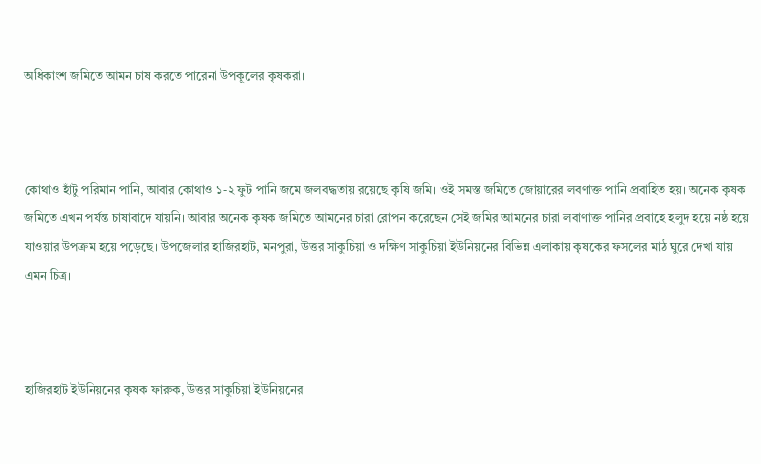অধিকাংশ জমিতে আমন চাষ করতে পারেনা উপকূলের কৃষকরা।



কোথাও হাঁটু পরিমান পানি, আবার কোথাও ১-২ ফুট পানি জমে জলবদ্ধতায় রয়েছে কৃষি জমি। ওই সমস্ত জমিতে জোয়ারের লবণাক্ত পানি প্রবাহিত হয়। অনেক কৃষক জমিতে এখন পর্যন্ত চাষাবাদে যায়নি। আবার অনেক কৃষক জমিতে আমনের চারা রোপন করেছেন সেই জমির আমনের চারা লবাণাক্ত পানির প্রবাহে হলুদ হয়ে নষ্ঠ হয়ে যাওয়ার উপক্রম হয়ে পড়েছে। উপজেলার হাজিরহাট, মনপুরা, উত্তর সাকুচিয়া ও দক্ষিণ সাকুচিয়া ইউনিয়নের বিভিন্ন এলাকায় কৃষকের ফসলের মাঠ ঘুরে দেখা যায় এমন চিত্র।



হাজিরহাট ইউনিয়নের কৃষক ফারুক, উত্তর সাকুচিয়া ইউনিয়নের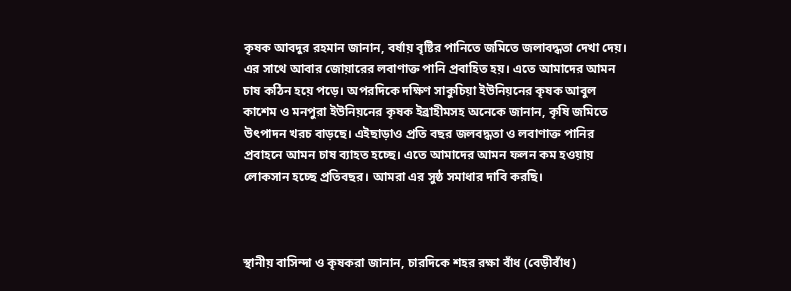কৃষক আবদুর রহমান জানান, বর্ষায় বৃষ্টির পানিতে জমিতে জলাবদ্ধতা দেখা দেয়। এর সাথে আবার জোয়ারের লবাণাক্ত পানি প্রবাহিত হয়। এতে আমাদের আমন চাষ কঠিন হয়ে পড়ে। অপরদিকে দক্ষিণ সাকুচিয়া ইউনিয়নের কৃষক আবুল কাশেম ও মনপুরা ইউনিয়নের কৃষক ইব্রাহীমসহ অনেকে জানান, কৃষি জমিতে উৎপাদন খরচ বাড়ছে। এইছাড়াও প্রতি বছর জলবদ্ধতা ও লবাণাক্ত পানির প্রবাহনে আমন চাষ ব্যাহত হচ্ছে। এতে আমাদের আমন ফলন কম হওয়ায় লোকসান হচ্ছে প্রতিবছর। আমরা এর সুষ্ঠ সমাধার দাবি করছি।



স্থানীয় বাসিন্দা ও কৃষকরা জানান, চারদিকে শহর রক্ষা বাঁধ (বেড়ীবাঁধ)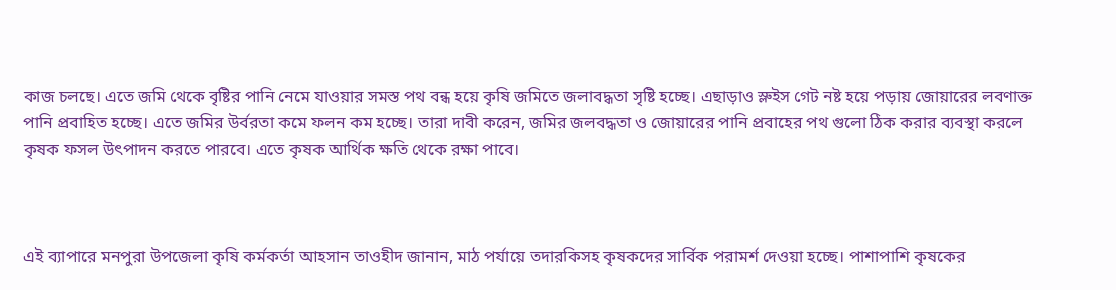কাজ চলছে। এতে জমি থেকে বৃষ্টির পানি নেমে যাওয়ার সমস্ত পথ বন্ধ হয়ে কৃষি জমিতে জলাবদ্ধতা সৃষ্টি হচ্ছে। এছাড়াও স্লুইস গেট নষ্ট হয়ে পড়ায় জোয়ারের লবণাক্ত পানি প্রবাহিত হচ্ছে। এতে জমির উর্বরতা কমে ফলন কম হচ্ছে। তারা দাবী করেন, জমির জলবদ্ধতা ও জোয়ারের পানি প্রবাহের পথ গুলো ঠিক করার ব্যবস্থা করলে কৃষক ফসল উৎপাদন করতে পারবে। এতে কৃষক আর্থিক ক্ষতি থেকে রক্ষা পাবে।



এই ব্যাপারে মনপুরা উপজেলা কৃষি কর্মকর্তা আহসান তাওহীদ জানান, মাঠ পর্যায়ে তদারকিসহ কৃষকদের সার্বিক পরামর্শ দেওয়া হচ্ছে। পাশাপাশি কৃষকের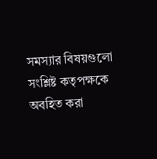সমস্যার বিষয়গুলো সংশ্লিষ্ট কতৃপক্ষকে অবহিত করা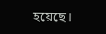হয়েছে।